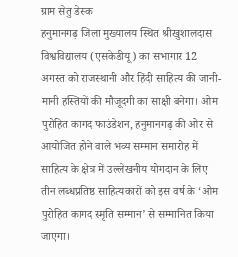ग्राम सेतु डेस्क
हनुमानगढ़ जिला मुख्यालय स्थित श्रीखुशालदास विश्वविद्यालय (एसकेडीयू) का सभागार 12 अगस्त को राजस्थानी और हिंदी साहित्य की जानी-मानी हस्तियों की मौजूदगी का साक्षी बनेगा। ओम पुरोहित कागद फाउंडेशन, हनुमानगढ़ की ओर से आयोजित होने वाले भव्य सम्मान समारोह में साहित्य के क्षेत्र में उल्लेखनीय योगदान के लिए तीन लब्धप्रतिष्ठ साहित्यकारों को इस वर्ष के ‘ओम पुरोहित कागद स्मृति सम्मान’ से सम्मानित किया जाएगा।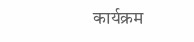कार्यक्रम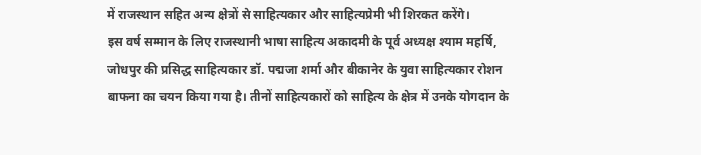में राजस्थान सहित अन्य क्षेत्रों से साहित्यकार और साहित्यप्रेमी भी शिरकत करेंगे।
इस वर्ष सम्मान के लिए राजस्थानी भाषा साहित्य अकादमी के पूर्व अध्यक्ष श्याम महर्षि, जोधपुर की प्रसिद्ध साहित्यकार डॉ. पद्मजा शर्मा और बीकानेर के युवा साहित्यकार रोशन बाफना का चयन किया गया है। तीनों साहित्यकारों को साहित्य के क्षेत्र में उनके योगदान के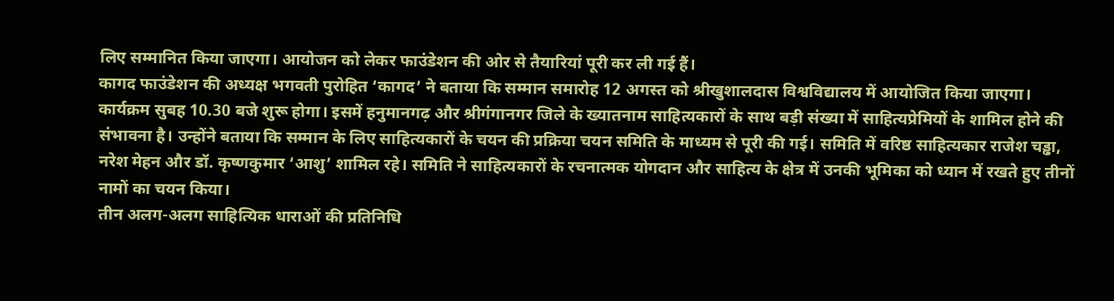लिए सम्मानित किया जाएगा। आयोजन को लेकर फाउंडेशन की ओर से तैयारियां पूरी कर ली गई हैं।
कागद फाउंडेशन की अध्यक्ष भगवती पुरोहित ‘कागद’ ने बताया कि सम्मान समारोह 12 अगस्त को श्रीखुशालदास विश्वविद्यालय में आयोजित किया जाएगा। कार्यक्रम सुबह 10.30 बजे शुरू होगा। इसमें हनुमानगढ़ और श्रीगंगानगर जिले के ख्यातनाम साहित्यकारों के साथ बड़ी संख्या में साहित्यप्रेमियों के शामिल होने की संभावना है। उन्होंने बताया कि सम्मान के लिए साहित्यकारों के चयन की प्रक्रिया चयन समिति के माध्यम से पूरी की गई। समिति में वरिष्ठ साहित्यकार राजेश चड्ढा, नरेश मेहन और डॉ. कृष्णकुमार ‘आशु’ शामिल रहे। समिति ने साहित्यकारों के रचनात्मक योगदान और साहित्य के क्षेत्र में उनकी भूमिका को ध्यान में रखते हुए तीनों नामों का चयन किया।
तीन अलग-अलग साहित्यिक धाराओं की प्रतिनिधि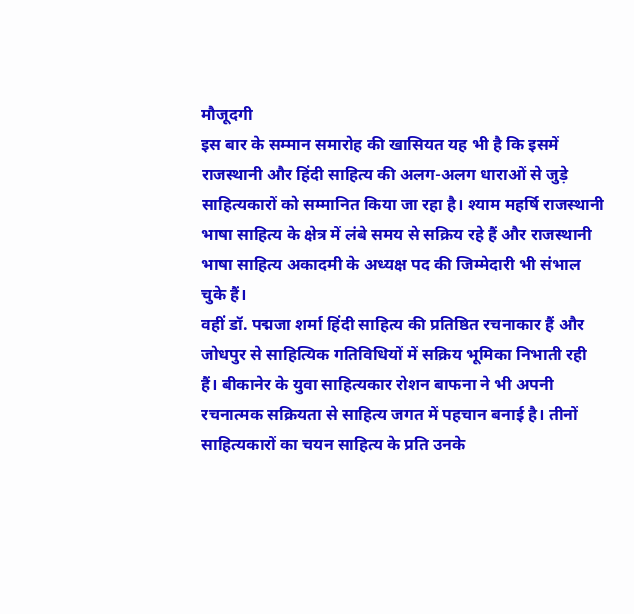मौजूदगी
इस बार के सम्मान समारोह की खासियत यह भी है कि इसमें राजस्थानी और हिंदी साहित्य की अलग-अलग धाराओं से जुड़े साहित्यकारों को सम्मानित किया जा रहा है। श्याम महर्षि राजस्थानी भाषा साहित्य के क्षेत्र में लंबे समय से सक्रिय रहे हैं और राजस्थानी भाषा साहित्य अकादमी के अध्यक्ष पद की जिम्मेदारी भी संभाल चुके हैं।
वहीं डॉ. पद्मजा शर्मा हिंदी साहित्य की प्रतिष्ठित रचनाकार हैं और जोधपुर से साहित्यिक गतिविधियों में सक्रिय भूमिका निभाती रही हैं। बीकानेर के युवा साहित्यकार रोशन बाफना ने भी अपनी रचनात्मक सक्रियता से साहित्य जगत में पहचान बनाई है। तीनों साहित्यकारों का चयन साहित्य के प्रति उनके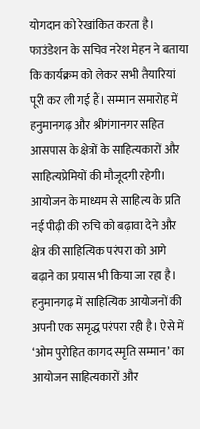योगदान को रेखांकित करता है।
फाउंडेशन के सचिव नरेश मेहन ने बताया कि कार्यक्रम को लेकर सभी तैयारियां पूरी कर ली गई हैं। सम्मान समारोह में हनुमानगढ़ और श्रीगंगानगर सहित आसपास के क्षेत्रों के साहित्यकारों और साहित्यप्रेमियों की मौजूदगी रहेगी। आयोजन के माध्यम से साहित्य के प्रति नई पीढ़ी की रुचि को बढ़ावा देने और क्षेत्र की साहित्यिक परंपरा को आगे बढ़ाने का प्रयास भी किया जा रहा है।
हनुमानगढ़ में साहित्यिक आयोजनों की अपनी एक समृद्ध परंपरा रही है। ऐसे में ‘ओम पुरोहित कागद स्मृति सम्मान’ का आयोजन साहित्यकारों और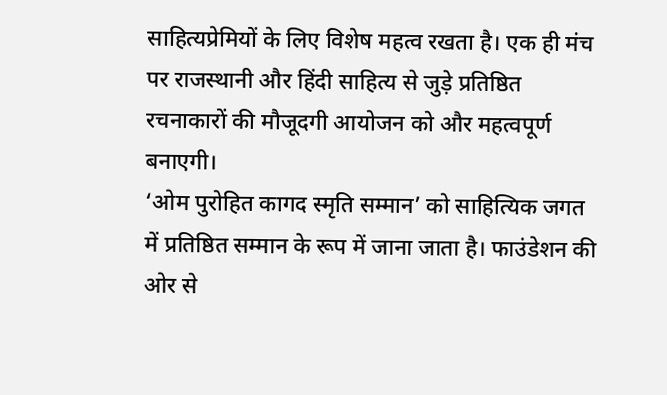साहित्यप्रेमियों के लिए विशेष महत्व रखता है। एक ही मंच पर राजस्थानी और हिंदी साहित्य से जुड़े प्रतिष्ठित रचनाकारों की मौजूदगी आयोजन को और महत्वपूर्ण बनाएगी।
‘ओम पुरोहित कागद स्मृति सम्मान’ को साहित्यिक जगत में प्रतिष्ठित सम्मान के रूप में जाना जाता है। फाउंडेशन की ओर से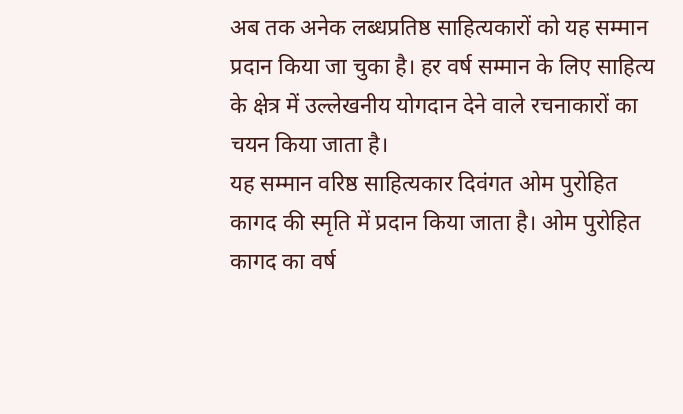अब तक अनेक लब्धप्रतिष्ठ साहित्यकारों को यह सम्मान प्रदान किया जा चुका है। हर वर्ष सम्मान के लिए साहित्य के क्षेत्र में उल्लेखनीय योगदान देने वाले रचनाकारों का चयन किया जाता है।
यह सम्मान वरिष्ठ साहित्यकार दिवंगत ओम पुरोहित कागद की स्मृति में प्रदान किया जाता है। ओम पुरोहित कागद का वर्ष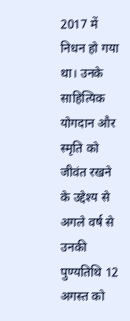2017 में निधन हो गया था। उनके साहित्यिक योगदान और स्मृति को जीवंत रखने के उद्देश्य से अगले वर्ष से उनकी पुण्यतिथि 12 अगस्त को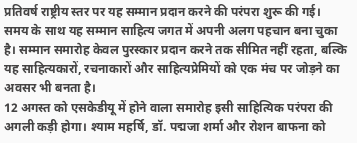प्रतिवर्ष राष्ट्रीय स्तर पर यह सम्मान प्रदान करने की परंपरा शुरू की गई।
समय के साथ यह सम्मान साहित्य जगत में अपनी अलग पहचान बना चुका है। सम्मान समारोह केवल पुरस्कार प्रदान करने तक सीमित नहीं रहता, बल्कि यह साहित्यकारों, रचनाकारों और साहित्यप्रेमियों को एक मंच पर जोड़ने का अवसर भी बनता है।
12 अगस्त को एसकेडीयू में होने वाला समारोह इसी साहित्यिक परंपरा की अगली कड़ी होगा। श्याम महर्षि, डॉ. पद्मजा शर्मा और रोशन बाफना को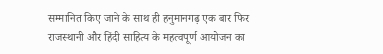सम्मानित किए जाने के साथ ही हनुमानगढ़ एक बार फिर राजस्थानी और हिंदी साहित्य के महत्वपूर्ण आयोजन का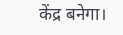केंद्र बनेगा।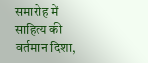समारोह में साहित्य की वर्तमान दिशा,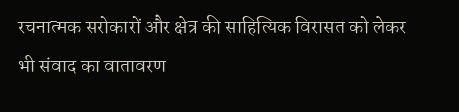रचनात्मक सरोकारों और क्षेत्र की साहित्यिक विरासत को लेकर भी संवाद का वातावरण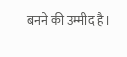बनने की उम्मीद है।